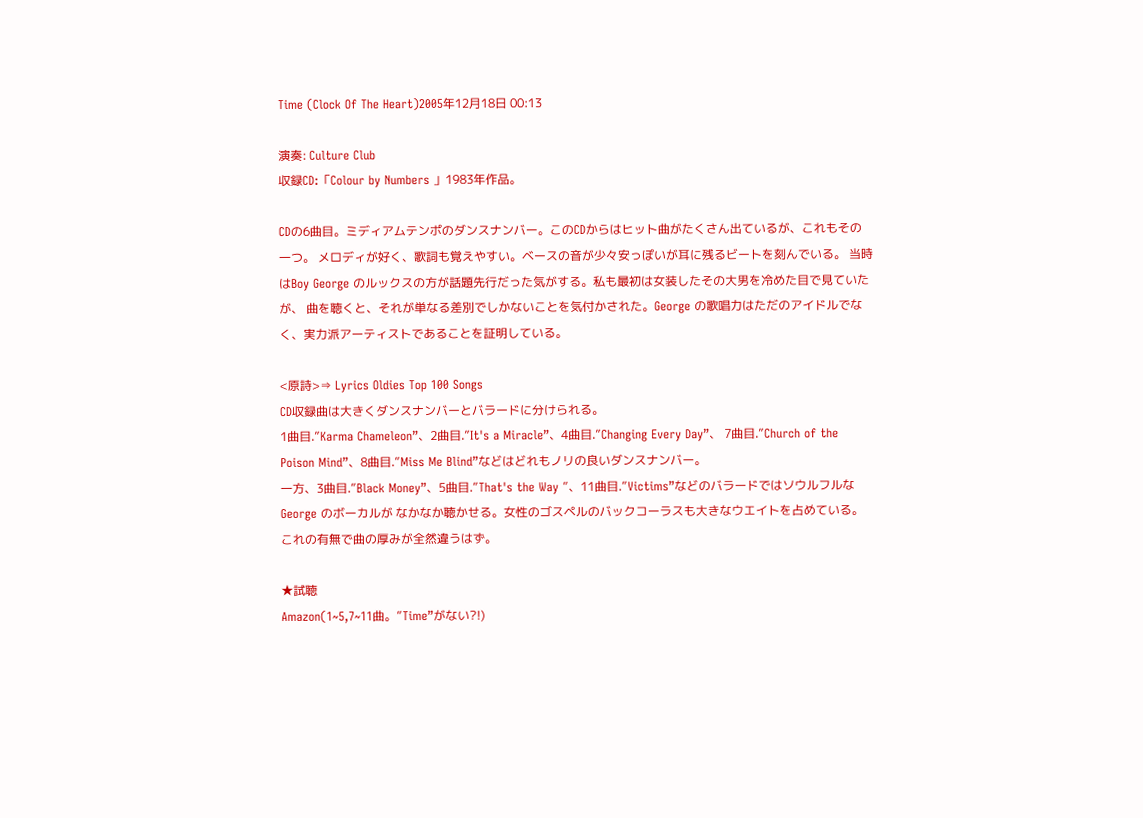Time (Clock Of The Heart)2005年12月18日 00:13

演奏: Culture Club
収録CD:「Colour by Numbers 」1983年作品。

CDの6曲目。ミディアムテンポのダンスナンバー。このCDからはヒット曲がたくさん出ているが、これもその一つ。 メロディが好く、歌詞も覚えやすい。ベースの音が少々安っぽいが耳に残るビートを刻んでいる。 当時はBoy George のルックスの方が話題先行だった気がする。私も最初は女装したその大男を冷めた目で見ていたが、 曲を聴くと、それが単なる差別でしかないことを気付かされた。George の歌唱力はただのアイドルでなく、実力派アーティストであることを証明している。

<原詩>⇒ Lyrics Oldies Top 100 Songs
CD収録曲は大きくダンスナンバーとバラードに分けられる。
1曲目.”Karma Chameleon”、2曲目.”It's a Miracle”、4曲目.”Changing Every Day”、 7曲目.”Church of the Poison Mind”、8曲目.”Miss Me Blind”などはどれもノリの良いダンスナンバー。
一方、3曲目.”Black Money”、5曲目.”That's the Way ”、11曲目.”Victims”などのバラードではソウルフルなGeorge のボーカルが なかなか聴かせる。女性のゴスペルのバックコーラスも大きなウエイトを占めている。これの有無で曲の厚みが全然違うはず。

★試聴
Amazon(1~5,7~11曲。”Time”がない?!)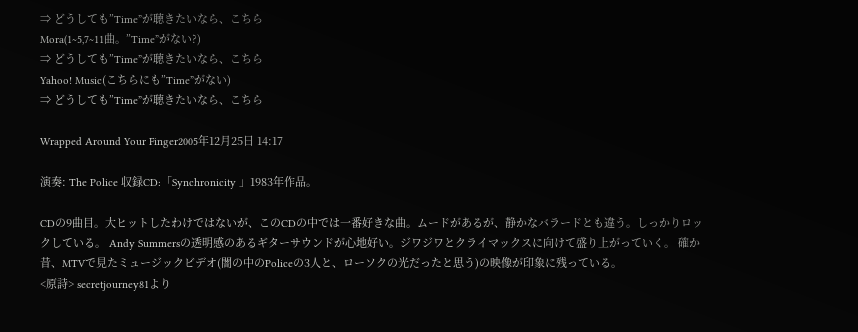⇒ どうしても”Time”が聴きたいなら、こちら
Mora(1~5,7~11曲。”Time”がない?)
⇒ どうしても”Time”が聴きたいなら、こちら
Yahoo! Music(こちらにも”Time”がない)
⇒ どうしても”Time”が聴きたいなら、こちら

Wrapped Around Your Finger2005年12月25日 14:17

演奏: The Police 収録CD:「Synchronicity 」1983年作品。

CDの9曲目。大ヒットしたわけではないが、このCDの中では一番好きな曲。ムードがあるが、静かなバラードとも違う。しっかりロックしている。 Andy Summersの透明感のあるギターサウンドが心地好い。ジワジワとクライマックスに向けて盛り上がっていく。 確か昔、MTVで見たミュージックビデオ(闇の中のPoliceの3人と、ローソクの光だったと思う)の映像が印象に残っている。
<原詩> secretjourney81より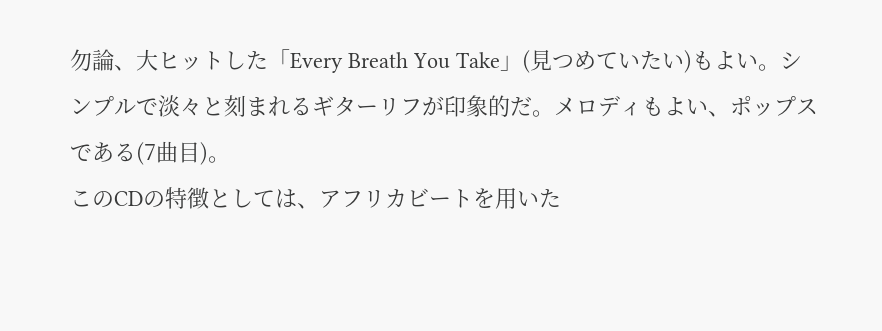勿論、大ヒットした「Every Breath You Take」(見つめていたい)もよい。シンプルで淡々と刻まれるギターリフが印象的だ。メロディもよい、ポップスである(7曲目)。
このCDの特徴としては、アフリカビートを用いた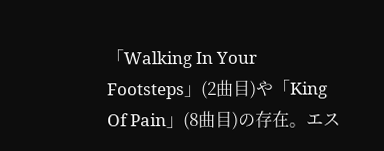「Walking In Your Footsteps」(2曲目)や「King Of Pain」(8曲目)の存在。エス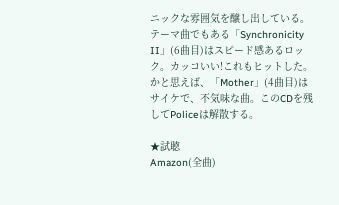ニックな雰囲気を醸し出している。
テーマ曲でもある「Synchronicity II」(6曲目)はスピード感あるロック。カッコいい!これもヒットした。
かと思えば、「Mother」(4曲目)はサイケで、不気味な曲。このCDを残してPoliceは解散する。

★試聴
Amazon(全曲)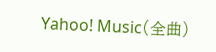Yahoo! Music(全曲)